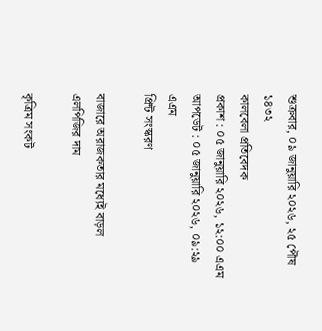শুক্রবার, ০৯ জানুয়ারি ২০২৬, ২৫ পৌষ ১৪৩২
কালবেলা প্রতিবেদক
প্রকাশ : ০৫ জানুয়ারি ২০২৬, ১২:০০ এএম
আপডেট : ০৫ জানুয়ারি ২০২৬, ০৯:২৯ এএম
প্রিন্ট সংস্করণ

বাজারে অরাজকতার মধ্যেই বাড়ল এলপিজির দাম

কৃত্রিম সংকট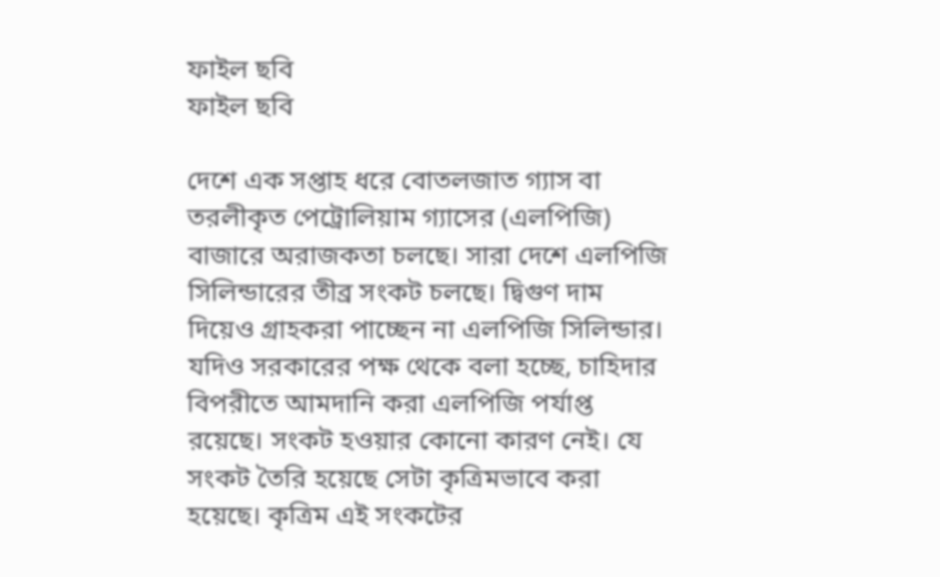ফাইল ছবি
ফাইল ছবি

দেশে এক সপ্তাহ ধরে বোতলজাত গ্যাস বা তরলীকৃত পেট্রোলিয়াম গ্যাসের (এলপিজি) বাজারে অরাজকতা চলছে। সারা দেশে এলপিজি সিলিন্ডারের তীব্র সংকট চলছে। দ্বিগুণ দাম দিয়েও গ্রাহকরা পাচ্ছেন না এলপিজি সিলিন্ডার। যদিও সরকারের পক্ষ থেকে বলা হচ্ছে, চাহিদার বিপরীতে আমদানি করা এলপিজি পর্যাপ্ত রয়েছে। সংকট হওয়ার কোনো কারণ নেই। যে সংকট তৈরি হয়েছে সেটা কৃত্রিমভাবে করা হয়েছে। কৃত্রিম এই সংকটের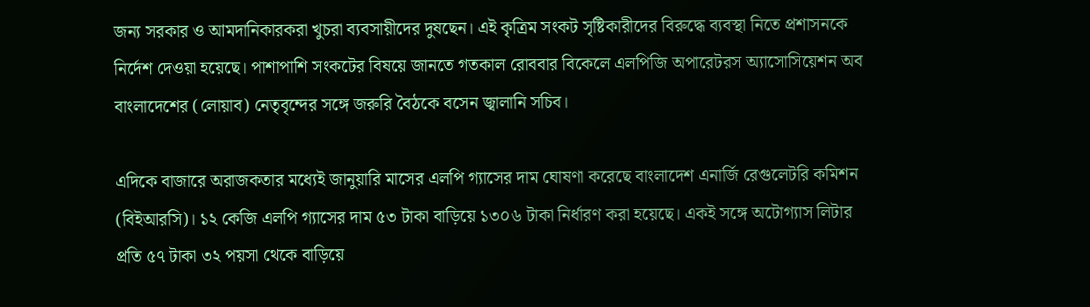জন্য সরকার ও আমদানিকারকরা খুচরা ব্যবসায়ীদের দুষছেন। এই কৃত্রিম সংকট সৃষ্টিকারীদের বিরুদ্ধে ব্যবস্থা নিতে প্রশাসনকে নির্দেশ দেওয়া হয়েছে। পাশাপাশি সংকটের বিষয়ে জানতে গতকাল রোববার বিকেলে এলপিজি অপারেটরস অ্যাসোসিয়েশন অব বাংলাদেশের (লোয়াব) নেতৃবৃন্দের সঙ্গে জরুরি বৈঠকে বসেন জ্বালানি সচিব।

এদিকে বাজারে অরাজকতার মধ্যেই জানুয়ারি মাসের এলপি গ্যাসের দাম ঘোষণা করেছে বাংলাদেশ এনার্জি রেগুলেটরি কমিশন (বিইআরসি)। ১২ কেজি এলপি গ্যাসের দাম ৫৩ টাকা বাড়িয়ে ১৩০৬ টাকা নির্ধারণ করা হয়েছে। একই সঙ্গে অটোগ্যাস লিটার প্রতি ৫৭ টাকা ৩২ পয়সা থেকে বাড়িয়ে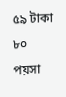৫৯ টাকা ৮০ পয়সা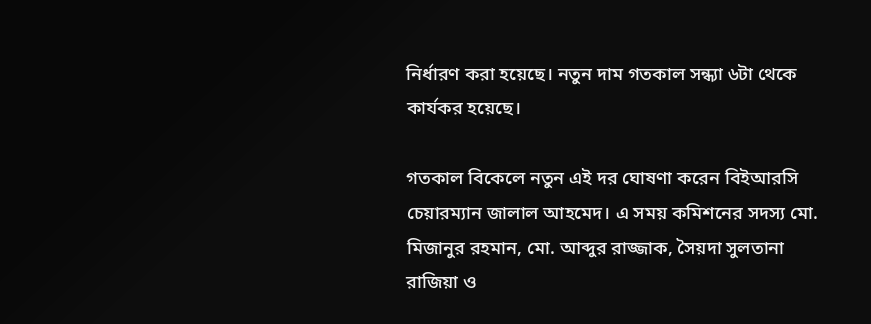নির্ধারণ করা হয়েছে। নতুন দাম গতকাল সন্ধ্যা ৬টা থেকে কার্যকর হয়েছে।

গতকাল বিকেলে নতুন এই দর ঘোষণা করেন বিইআরসি চেয়ারম্যান জালাল আহমেদ। এ সময় কমিশনের সদস্য মো. মিজানুর রহমান, মো. আব্দুর রাজ্জাক, সৈয়দা সুলতানা রাজিয়া ও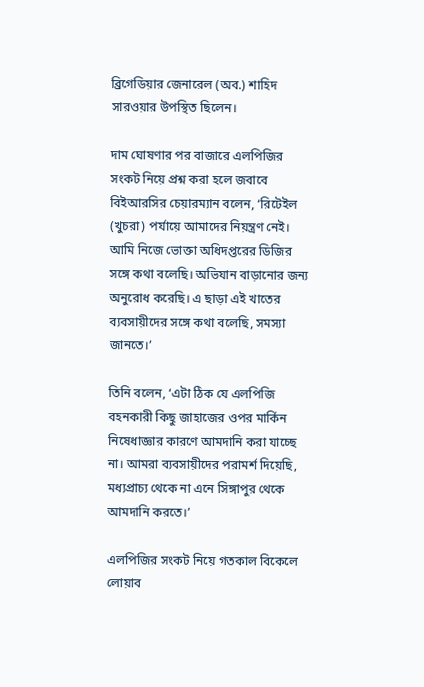ব্রিগেডিয়ার জেনারেল (অব.) শাহিদ সারওয়ার উপস্থিত ছিলেন।

দাম ঘোষণার পর বাজারে এলপিজির সংকট নিয়ে প্রশ্ন করা হলে জবাবে বিইআরসির চেয়ারম্যান বলেন, ‘রিটেইল (খুচরা) পর্যায়ে আমাদের নিয়ন্ত্রণ নেই। আমি নিজে ভোক্তা অধিদপ্তরের ডিজির সঙ্গে কথা বলেছি। অভিযান বাড়ানোর জন্য অনুরোধ করেছি। এ ছাড়া এই খাতের ব্যবসায়ীদের সঙ্গে কথা বলেছি, সমস্যা জানতে।’

তিনি বলেন, ‘এটা ঠিক যে এলপিজি বহনকারী কিছু জাহাজের ওপর মার্কিন নিষেধাজ্ঞার কারণে আমদানি করা যাচ্ছে না। আমরা ব্যবসায়ীদের পরামর্শ দিয়েছি, মধ্যপ্রাচ্য থেকে না এনে সিঙ্গাপুর থেকে আমদানি করতে।’

এলপিজির সংকট নিয়ে গতকাল বিকেলে লোয়াব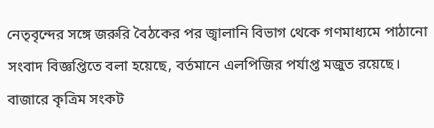নেতৃবৃন্দের সঙ্গে জরুরি বৈঠকের পর জ্বালানি বিভাগ থেকে গণমাধ্যমে পাঠানো সংবাদ বিজ্ঞপ্তিতে বলা হয়েছে, বর্তমানে এলপিজির পর্যাপ্ত মজুত রয়েছে। বাজারে কৃত্রিম সংকট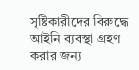সৃষ্টিকারীদের বিরুদ্ধে আইনি ব্যবস্থা গ্রহণ করার জন্য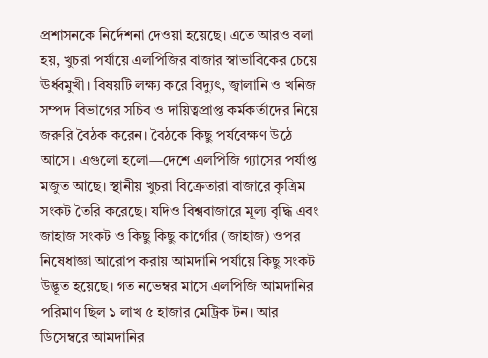প্রশাসনকে নির্দেশনা দেওয়া হয়েছে। এতে আরও বলা হয়, খুচরা পর্যায়ে এলপিজির বাজার স্বাভাবিকের চেয়ে ঊর্ধ্বমুখী। বিষয়টি লক্ষ্য করে বিদ্যুৎ, জ্বালানি ও খনিজ সম্পদ বিভাগের সচিব ও দায়িত্বপ্রাপ্ত কর্মকর্তাদের নিয়ে জরুরি বৈঠক করেন। বৈঠকে কিছু পর্যবেক্ষণ উঠে আসে। এগুলো হলো—দেশে এলপিজি গ্যাসের পর্যাপ্ত মজুত আছে। স্থানীয় খুচরা বিক্রেতারা বাজারে কৃত্রিম সংকট তৈরি করেছে। যদিও বিশ্ববাজারে মূল্য বৃদ্ধি এবং জাহাজ সংকট ও কিছু কিছু কার্গোর (জাহাজ) ওপর নিষেধাজ্ঞা আরোপ করায় আমদানি পর্যায়ে কিছু সংকট উদ্ভূত হয়েছে। গত নভেম্বর মাসে এলপিজি আমদানির পরিমাণ ছিল ১ লাখ ৫ হাজার মেট্রিক টন। আর ডিসেম্বরে আমদানির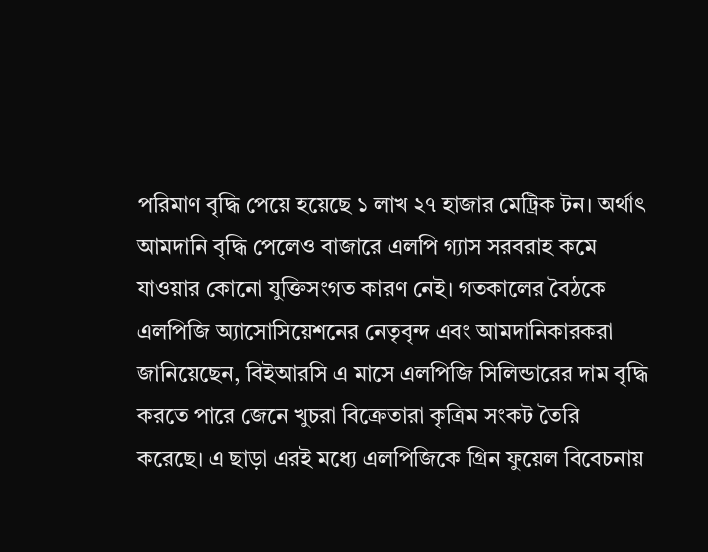পরিমাণ বৃদ্ধি পেয়ে হয়েছে ১ লাখ ২৭ হাজার মেট্রিক টন। অর্থাৎ আমদানি বৃদ্ধি পেলেও বাজারে এলপি গ্যাস সরবরাহ কমে যাওয়ার কোনো যুক্তিসংগত কারণ নেই। গতকালের বৈঠকে এলপিজি অ্যাসোসিয়েশনের নেতৃবৃন্দ এবং আমদানিকারকরা জানিয়েছেন, বিইআরসি এ মাসে এলপিজি সিলিন্ডারের দাম বৃদ্ধি করতে পারে জেনে খুচরা বিক্রেতারা কৃত্রিম সংকট তৈরি করেছে। এ ছাড়া এরই মধ্যে এলপিজিকে গ্রিন ফুয়েল বিবেচনায়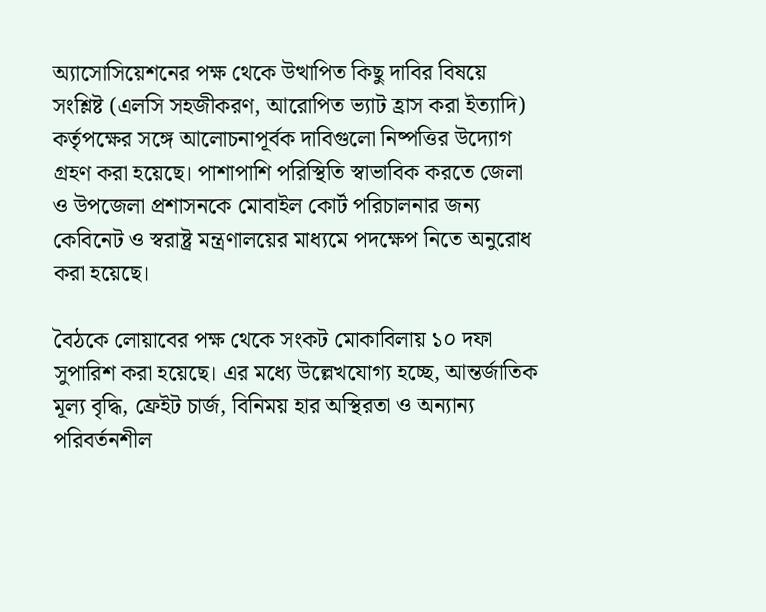অ্যাসোসিয়েশনের পক্ষ থেকে উত্থাপিত কিছু দাবির বিষয়ে সংশ্লিষ্ট (এলসি সহজীকরণ, আরোপিত ভ্যাট হ্রাস করা ইত্যাদি) কর্তৃপক্ষের সঙ্গে আলোচনাপূর্বক দাবিগুলো নিষ্পত্তির উদ্যোগ গ্রহণ করা হয়েছে। পাশাপাশি পরিস্থিতি স্বাভাবিক করতে জেলা ও উপজেলা প্রশাসনকে মোবাইল কোর্ট পরিচালনার জন্য কেবিনেট ও স্বরাষ্ট্র মন্ত্রণালয়ের মাধ্যমে পদক্ষেপ নিতে অনুরোধ করা হয়েছে।

বৈঠকে লোয়াবের পক্ষ থেকে সংকট মোকাবিলায় ১০ দফা সুপারিশ করা হয়েছে। এর মধ্যে উল্লেখযোগ্য হচ্ছে, আন্তর্জাতিক মূল্য বৃদ্ধি, ফ্রেইট চার্জ, বিনিময় হার অস্থিরতা ও অন্যান্য পরিবর্তনশীল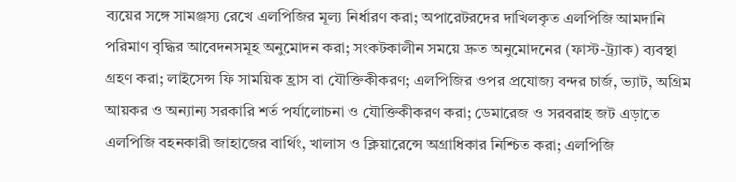ব্যয়ের সঙ্গে সামঞ্জস্য রেখে এলপিজির মূল্য নির্ধারণ করা; অপারেটরদের দাখিলকৃত এলপিজি আমদানি পরিমাণ বৃদ্ধির আবেদনসমূহ অনুমোদন করা; সংকটকালীন সময়ে দ্রুত অনুমোদনের (ফাস্ট-ট্র্যাক) ব্যবস্থা গ্রহণ করা; লাইসেন্স ফি সাময়িক হ্রাস বা যৌক্তিকীকরণ; এলপিজির ওপর প্রযোজ্য বন্দর চার্জ, ভ্যাট, অগ্রিম আয়কর ও অন্যান্য সরকারি শর্ত পর্যালোচনা ও যৌক্তিকীকরণ করা; ডেমারেজ ও সরবরাহ জট এড়াতে এলপিজি বহনকারী জাহাজের বার্থিং, খালাস ও ক্লিয়ারেন্সে অগ্রাধিকার নিশ্চিত করা; এলপিজি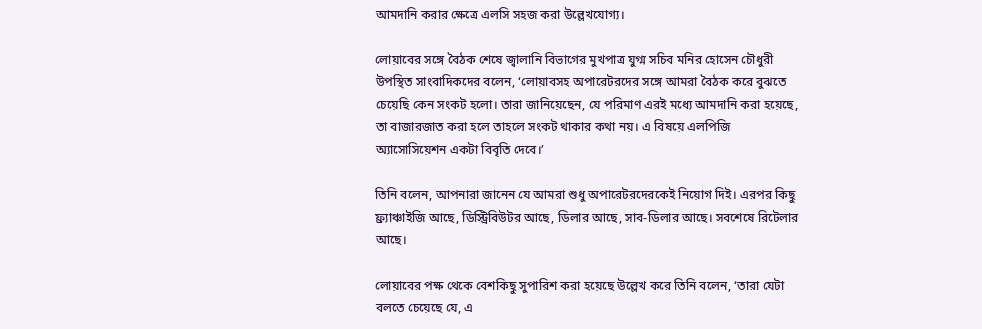আমদানি করার ক্ষেত্রে এলসি সহজ করা উল্লেখযোগ্য।

লোয়াবের সঙ্গে বৈঠক শেষে জ্বালানি বিভাগের মুখপাত্র যুগ্ম সচিব মনির হোসেন চৌধুরী উপস্থিত সাংবাদিকদের বলেন, ‘লোয়াবসহ অপারেটরদের সঙ্গে আমরা বৈঠক করে বুঝতে চেয়েছি কেন সংকট হলো। তারা জানিয়েছেন, যে পরিমাণ এরই মধ্যে আমদানি করা হয়েছে, তা বাজারজাত করা হলে তাহলে সংকট থাকার কথা নয়। এ বিষয়ে এলপিজি অ্যাসোসিয়েশন একটা বিবৃতি দেবে।’

তিনি বলেন, আপনারা জানেন যে আমরা শুধু অপারেটরদেরকেই নিয়োগ দিই। এরপর কিছু ফ্র্যাঞ্চাইজি আছে, ডিস্ট্রিবিউটর আছে, ডিলার আছে, সাব-ডিলার আছে। সবশেষে রিটেলার আছে।

লোয়াবের পক্ষ থেকে বেশকিছু সুপারিশ করা হয়েছে উল্লেখ করে তিনি বলেন, ‘তারা যেটা বলতে চেয়েছে যে, এ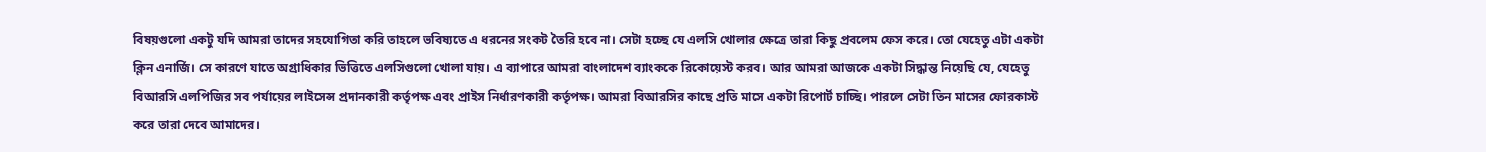বিষয়গুলো একটু যদি আমরা তাদের সহযোগিতা করি তাহলে ভবিষ্যতে এ ধরনের সংকট তৈরি হবে না। সেটা হচ্ছে যে এলসি খোলার ক্ষেত্রে তারা কিছু প্রবলেম ফেস করে। তো যেহেতু এটা একটা ক্লিন এনার্জি। সে কারণে যাতে অগ্রাধিকার ভিত্তিতে এলসিগুলো খোলা যায়। এ ব্যাপারে আমরা বাংলাদেশ ব্যাংককে রিকোয়েস্ট করব। আর আমরা আজকে একটা সিদ্ধান্ত নিয়েছি যে, যেহেতু বিআরসি এলপিজির সব পর্যায়ের লাইসেন্স প্রদানকারী কর্তৃপক্ষ এবং প্রাইস নির্ধারণকারী কর্তৃপক্ষ। আমরা বিআরসির কাছে প্রতি মাসে একটা রিপোর্ট চাচ্ছি। পারলে সেটা তিন মাসের ফোরকাস্ট করে তারা দেবে আমাদের।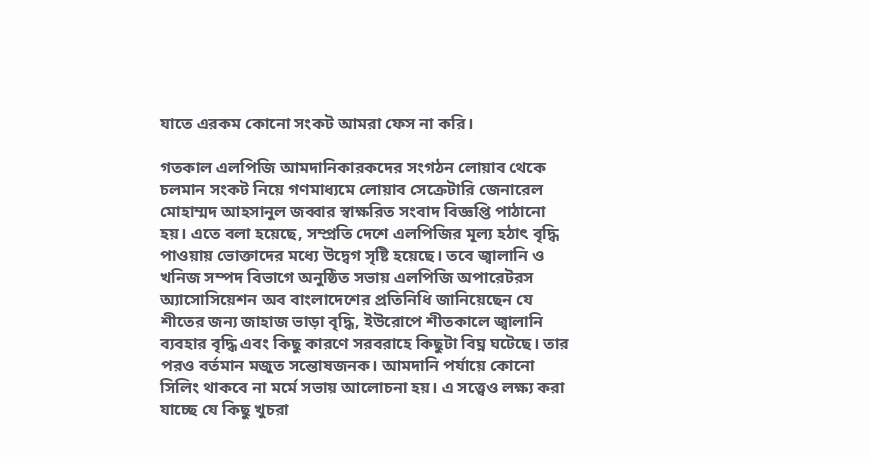যাতে এরকম কোনো সংকট আমরা ফেস না করি।

গতকাল এলপিজি আমদানিকারকদের সংগঠন লোয়াব থেকে চলমান সংকট নিয়ে গণমাধ্যমে লোয়াব সেক্রেটারি জেনারেল মোহাম্মদ আহসানুল জব্বার স্বাক্ষরিত সংবাদ বিজ্ঞপ্তি পাঠানো হয়। এতে বলা হয়েছে, সম্প্রতি দেশে এলপিজির মূল্য হঠাৎ বৃদ্ধি পাওয়ায় ভোক্তাদের মধ্যে উদ্বেগ সৃষ্টি হয়েছে। তবে জ্বালানি ও খনিজ সম্পদ বিভাগে অনুষ্ঠিত সভায় এলপিজি অপারেটরস অ্যাসোসিয়েশন অব বাংলাদেশের প্রতিনিধি জানিয়েছেন যে শীতের জন্য জাহাজ ভাড়া বৃদ্ধি, ইউরোপে শীতকালে জ্বালানি ব্যবহার বৃদ্ধি এবং কিছু কারণে সরবরাহে কিছুটা বিঘ্ন ঘটেছে। তার পরও বর্তমান মজুত সন্তোষজনক। আমদানি পর্যায়ে কোনো সিলিং থাকবে না মর্মে সভায় আলোচনা হয়। এ সত্ত্বেও লক্ষ্য করা যাচ্ছে যে কিছু খুচরা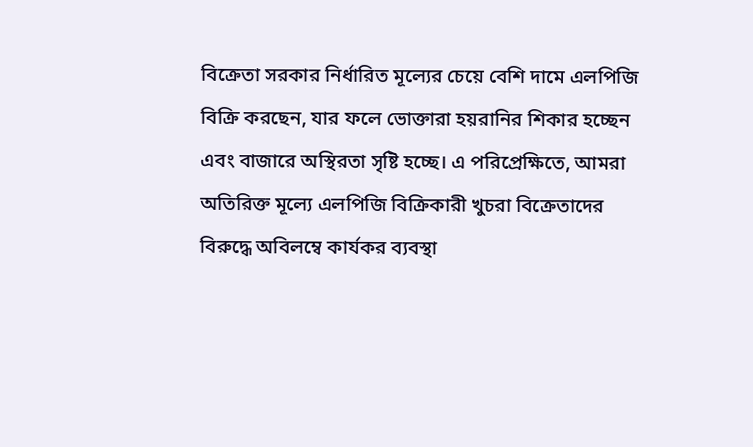বিক্রেতা সরকার নির্ধারিত মূল্যের চেয়ে বেশি দামে এলপিজি বিক্রি করছেন, যার ফলে ভোক্তারা হয়রানির শিকার হচ্ছেন এবং বাজারে অস্থিরতা সৃষ্টি হচ্ছে। এ পরিপ্রেক্ষিতে, আমরা অতিরিক্ত মূল্যে এলপিজি বিক্রিকারী খুচরা বিক্রেতাদের বিরুদ্ধে অবিলম্বে কার্যকর ব্যবস্থা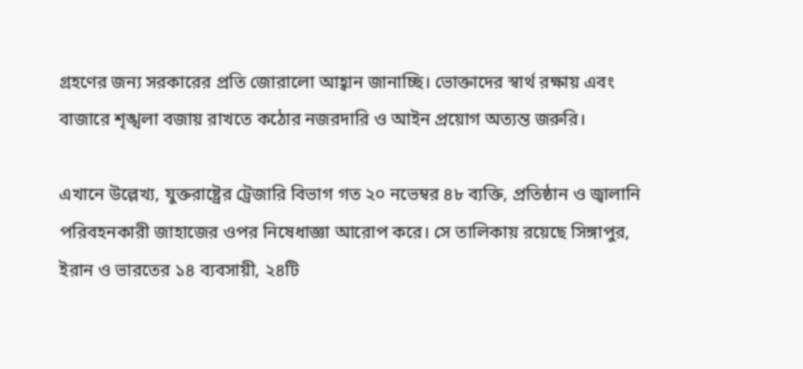গ্রহণের জন্য সরকারের প্রতি জোরালো আহ্বান জানাচ্ছি। ভোক্তাদের স্বার্থ রক্ষায় এবং বাজারে শৃঙ্খলা বজায় রাখতে কঠোর নজরদারি ও আইন প্রয়োগ অত্যন্ত জরুরি।

এখানে উল্লেখ্য, যুক্তরাষ্ট্রের ট্রেজারি বিভাগ গত ২০ নভেম্বর ৪৮ ব্যক্তি, প্রতিষ্ঠান ও জ্বালানি পরিবহনকারী জাহাজের ওপর নিষেধাজ্ঞা আরোপ করে। সে তালিকায় রয়েছে সিঙ্গাপুর, ইরান ও ভারতের ১৪ ব্যবসায়ী, ২৪টি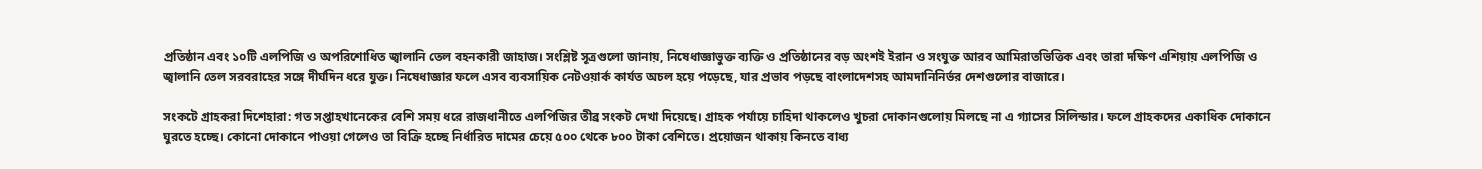প্রতিষ্ঠান এবং ১০টি এলপিজি ও অপরিশোধিত জ্বালানি তেল বহনকারী জাহাজ। সংশ্লিষ্ট সূত্রগুলো জানায়, নিষেধাজ্ঞাভুক্ত ব্যক্তি ও প্রতিষ্ঠানের বড় অংশই ইরান ও সংযুক্ত আরব আমিরাতভিত্তিক এবং তারা দক্ষিণ এশিয়ায় এলপিজি ও জ্বালানি তেল সরবরাহের সঙ্গে দীর্ঘদিন ধরে যুক্ত। নিষেধাজ্ঞার ফলে এসব ব্যবসায়িক নেটওয়ার্ক কার্যত অচল হয়ে পড়েছে, যার প্রভাব পড়ছে বাংলাদেশসহ আমদানিনির্ভর দেশগুলোর বাজারে।

সংকটে গ্রাহকরা দিশেহারা: গত সপ্তাহখানেকের বেশি সময় ধরে রাজধানীতে এলপিজির তীব্র সংকট দেখা দিয়েছে। গ্রাহক পর্যায়ে চাহিদা থাকলেও খুচরা দোকানগুলোয় মিলছে না এ গ্যাসের সিলিন্ডার। ফলে গ্রাহকদের একাধিক দোকানে ঘুরতে হচ্ছে। কোনো দোকানে পাওয়া গেলেও তা বিক্রি হচ্ছে নির্ধারিত দামের চেয়ে ৫০০ থেকে ৮০০ টাকা বেশিতে। প্রয়োজন থাকায় কিনতে বাধ্য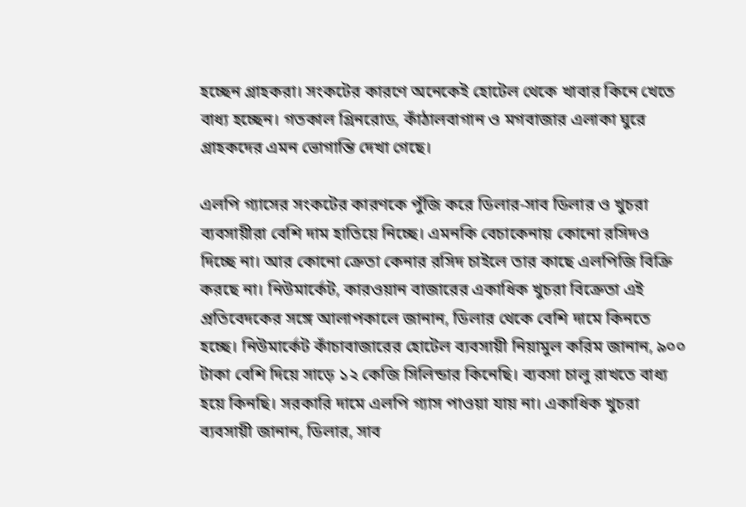হচ্ছেন গ্রাহকরা। সংকটের কারণে অনেকেই হোটেল থেকে খাবার কিনে খেতে বাধ্য হচ্ছেন। গতকাল গ্রিনরোড, কাঁঠালবাগান ও মগবাজার এলাকা ঘুরে গ্রাহকদের এমন ভোগান্তি দেখা গেছে।

এলপি গ্যাসের সংকটের কারণকে পুঁজি করে ডিলার-সাব ডিলার ও খুচরা ব্যবসায়ীরা বেশি দাম হাতিয়ে নিচ্ছে। এমনকি বেচাকেনায় কোনো রসিদও দিচ্ছে না। আর কোনো ক্রেতা কেনার রসিদ চাইলে তার কাছে এলপিজি বিক্রি করছে না। নিউমার্কেট, কারওয়ান বাজারের একাধিক খুচরা বিক্রেতা এই প্রতিবেদকের সঙ্গে আলাপকালে জানান, ডিলার থেকে বেশি দামে কিনতে হচ্ছে। নিউমার্কেট কাঁচাবাজারের হোটেল ব্যবসায়ী নিয়ামুল করিম জানান, ৯০০ টাকা বেশি দিয়ে সাড়ে ১২ কেজি সিলিন্ডার কিনেছি। ব্যবসা চালু রাখতে বাধ্য হয়ে কিনছি। সরকারি দামে এলপি গ্যাস পাওয়া যায় না। একাধিক খুচরা ব্যবসায়ী জানান, ডিলার, সাব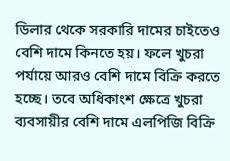ডিলার থেকে সরকারি দামের চাইতেও বেশি দামে কিনতে হয়। ফলে খুচরা পর্যায়ে আরও বেশি দামে বিক্রি করতে হচ্ছে। তবে অধিকাংশ ক্ষেত্রে খুচরা ব্যবসায়ীর বেশি দামে এলপিজি বিক্রি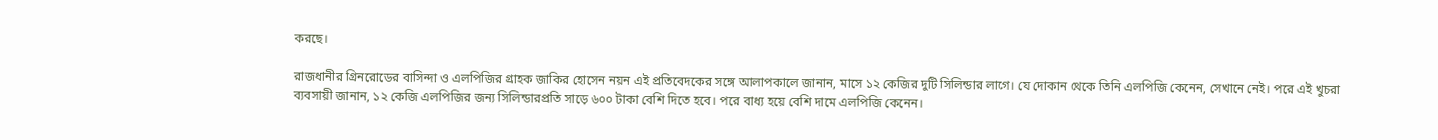করছে।

রাজধানীর গ্রিনরোডের বাসিন্দা ও এলপিজির গ্রাহক জাকির হোসেন নয়ন এই প্রতিবেদকের সঙ্গে আলাপকালে জানান, মাসে ১২ কেজির দুটি সিলিন্ডার লাগে। যে দোকান থেকে তিনি এলপিজি কেনেন, সেখানে নেই। পরে এই খুচরা ব্যবসায়ী জানান, ১২ কেজি এলপিজির জন্য সিলিন্ডারপ্রতি সাড়ে ৬০০ টাকা বেশি দিতে হবে। পরে বাধ্য হয়ে বেশি দামে এলপিজি কেনেন।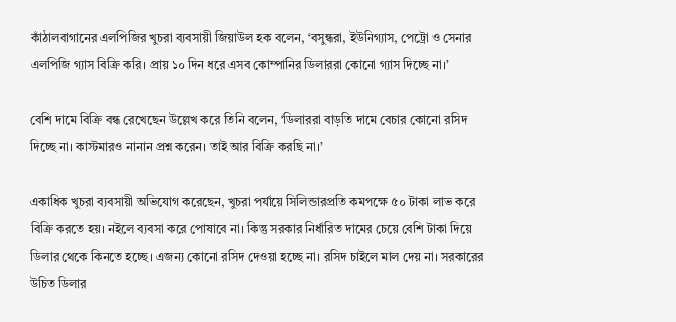কাঁঠালবাগানের এলপিজির খুচরা ব্যবসায়ী জিয়াউল হক বলেন, ‘বসুন্ধরা, ইউনিগ্যাস, পেট্রো ও সেনার এলপিজি গ্যাস বিক্রি করি। প্রায় ১০ দিন ধরে এসব কোম্পানির ডিলাররা কোনো গ্যাস দিচ্ছে না।’

বেশি দামে বিক্রি বন্ধ রেখেছেন উল্লেখ করে তিনি বলেন, ‘ডিলাররা বাড়তি দামে বেচার কোনো রসিদ দিচ্ছে না। কাস্টমারও নানান প্রশ্ন করেন। তাই আর বিক্রি করছি না।’

একাধিক খুচরা ব্যবসায়ী অভিযোগ করেছেন, খুচরা পর্যায়ে সিলিন্ডারপ্রতি কমপক্ষে ৫০ টাকা লাভ করে বিক্রি করতে হয়। নইলে ব্যবসা করে পোষাবে না। কিন্তু সরকার নির্ধারিত দামের চেয়ে বেশি টাকা দিয়ে ডিলার থেকে কিনতে হচ্ছে। এজন্য কোনো রসিদ দেওয়া হচ্ছে না। রসিদ চাইলে মাল দেয় না। সরকারের উচিত ডিলার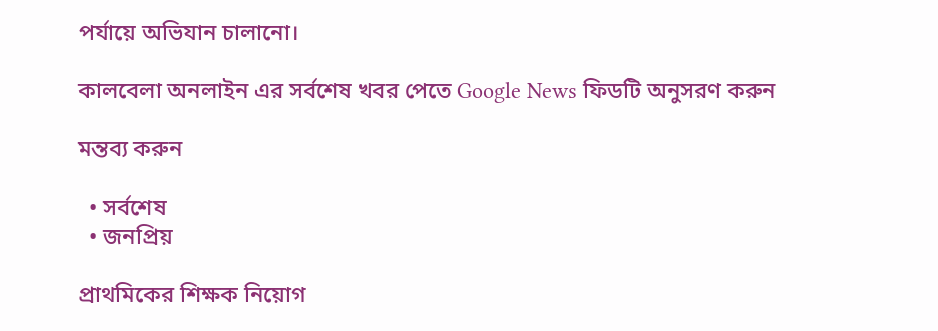পর্যায়ে অভিযান চালানো।

কালবেলা অনলাইন এর সর্বশেষ খবর পেতে Google News ফিডটি অনুসরণ করুন

মন্তব্য করুন

  • সর্বশেষ
  • জনপ্রিয়

প্রাথমিকের শিক্ষক নিয়োগ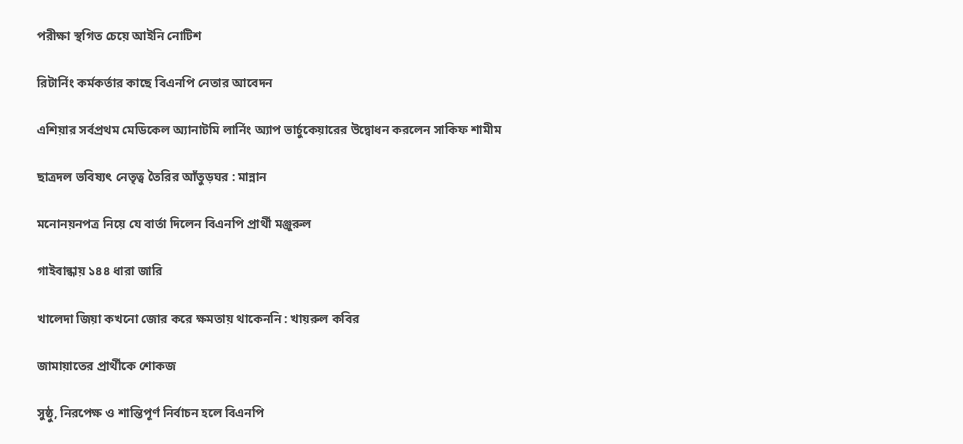পরীক্ষা স্থগিত চেয়ে আইনি নোটিশ

রিটার্নিং কর্মকর্তার কাছে বিএনপি নেতার আবেদন

এশিয়ার সর্বপ্রথম মেডিকেল অ্যানাটমি লার্নিং অ্যাপ ভার্চুকেয়ারের উদ্বোধন করলেন সাকিফ শামীম

ছাত্রদল ভবিষ্যৎ নেতৃত্ব তৈরির আঁতুড়ঘর : মান্নান

মনোনয়নপত্র নিয়ে যে বার্তা দিলেন বিএনপি প্রার্থী মঞ্জুরুল

গাইবান্ধায় ১৪৪ ধারা জারি

খালেদা জিয়া কখনো জোর করে ক্ষমতায় থাকেননি : খায়রুল কবির

জামায়াতের প্রার্থীকে শোকজ

সুষ্ঠু, নিরপেক্ষ ও শান্তিপূর্ণ নির্বাচন হলে বিএনপি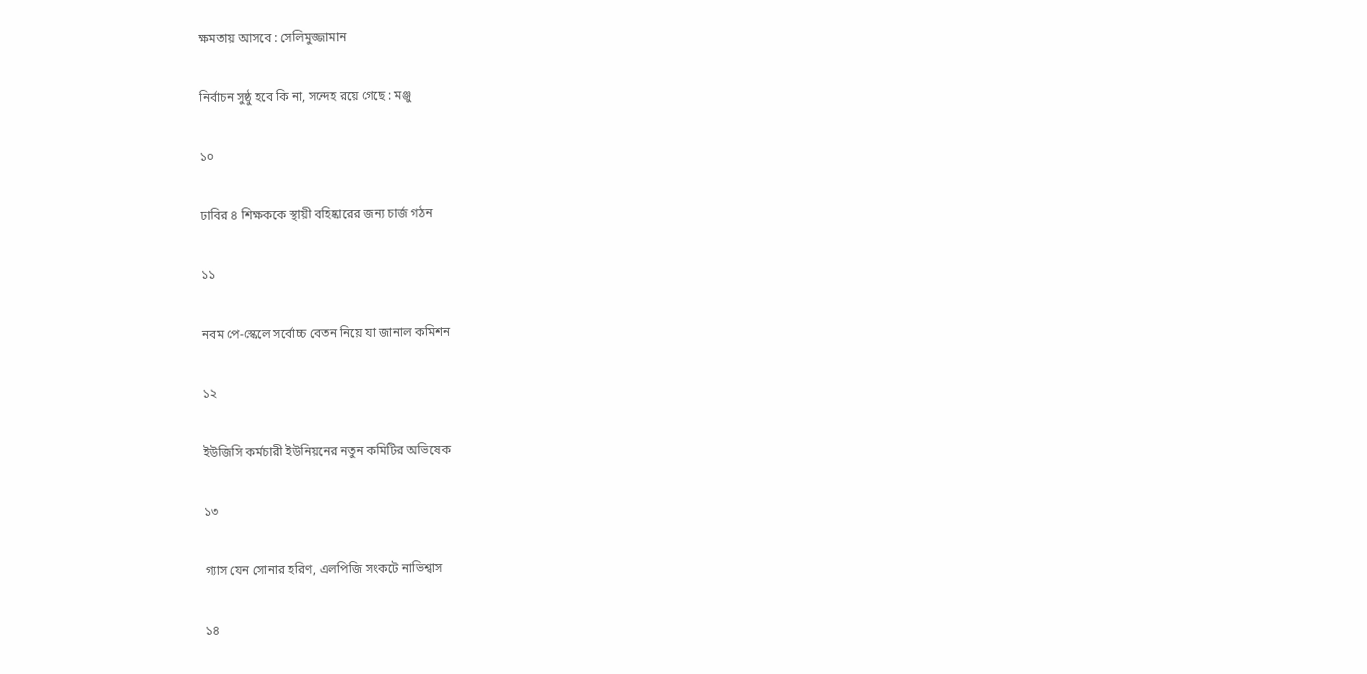ক্ষমতায় আসবে : সেলিমুজ্জামান

নির্বাচন সুষ্ঠু হবে কি না, সন্দেহ রয়ে গেছে : মঞ্জু

১০

ঢাবির ৪ শিক্ষককে স্থায়ী বহিষ্কারের জন্য চার্জ গঠন

১১

নবম পে-স্কেলে সর্বোচ্চ বেতন নিয়ে যা জানাল কমিশন

১২

ইউজিসি কর্মচারী ইউনিয়নের নতুন কমিটির অভিষেক

১৩

গ্যাস যেন সোনার হরিণ, এলপিজি সংকটে নাভিশ্বাস

১৪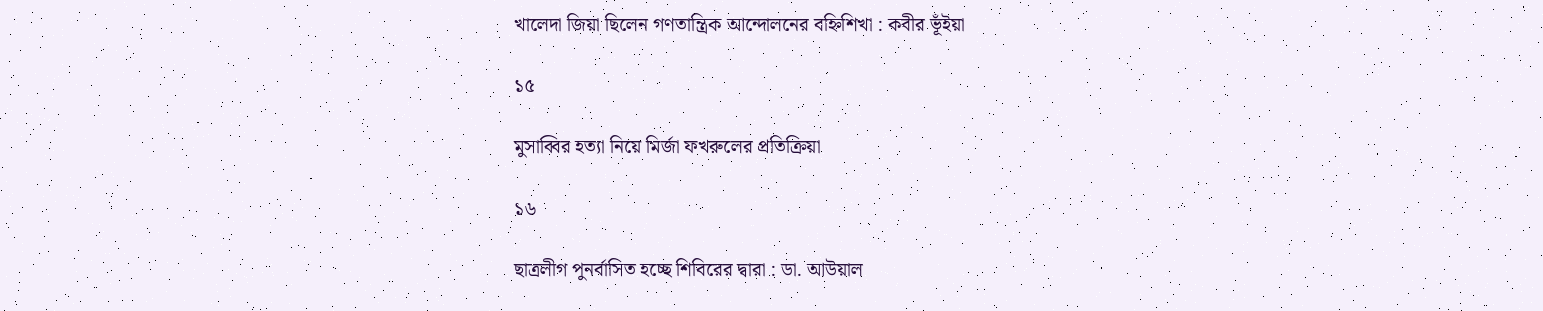খালেদা জিয়া ছিলেন গণতান্ত্রিক আন্দোলনের বহ্নিশিখা : কবীর ভূঁইয়া

১৫

মুসাব্বির হত্যা নিয়ে মির্জা ফখরুলের প্রতিক্রিয়া

১৬

ছাত্রলীগ পুনর্বাসিত হচ্ছে শিবিরের দ্বারা : ডা. আউয়াল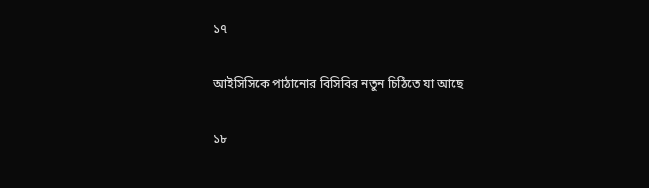১৭

আইসিসিকে পাঠানোর বিসিবির নতুন চিঠিতে যা আছে

১৮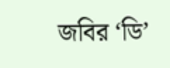জবির ‘ডি’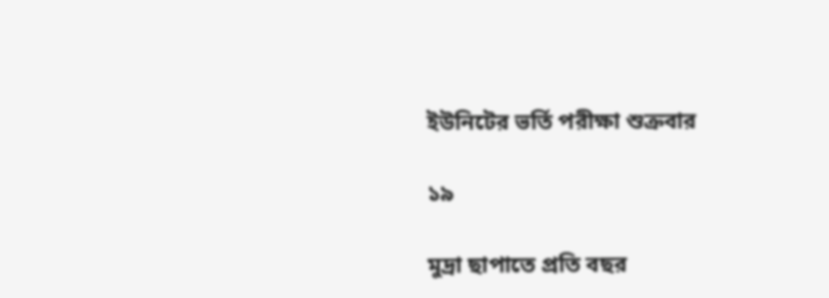ইউনিটের ভর্তি পরীক্ষা শুক্রবার

১৯

মুদ্রা ছাপাতে প্রতি বছর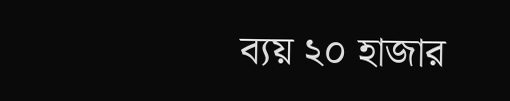ব্যয় ২০ হাজার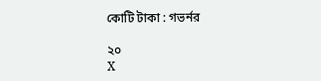কোটি টাকা : গভর্নর

২০
X